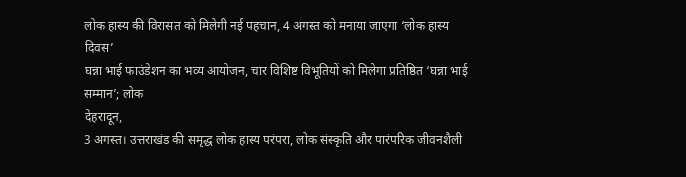लोक हास्य की विरासत को मिलेगी नई पहचान, 4 अगस्त को मनाया जाएगा ‘लोक हास्य दिवस’
घन्ना भाई फाउंडेशन का भव्य आयोजन, चार विशिष्ट विभूतियों को मिलेगा प्रतिष्ठित ‘घन्ना भाई सम्मान’; लोक
देहरादून,
3 अगस्त। उत्तराखंड की समृद्ध लोक हास्य परंपरा, लोक संस्कृति और पारंपरिक जीवनशैली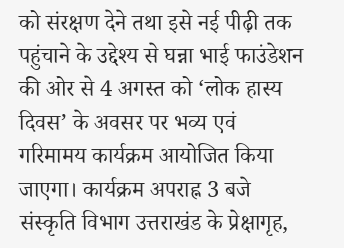को संरक्षण देने तथा इसे नई पीढ़ी तक पहुंचाने के उद्देश्य से घन्ना भाई फाउंडेशन की ओर से 4 अगस्त को ‘लोक हास्य दिवस’ के अवसर पर भव्य एवं गरिमामय कार्यक्रम आयोजित किया जाएगा। कार्यक्रम अपराह्न 3 बजे संस्कृति विभाग उत्तराखंड के प्रेक्षागृह,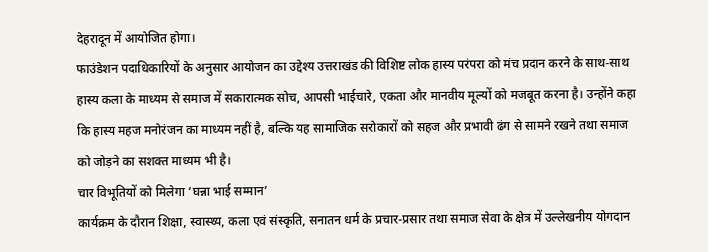देहरादून में आयोजित होगा।
फाउंडेशन पदाधिकारियों के अनुसार आयोजन का उद्देश्य उत्तराखंड की विशिष्ट लोक हास्य परंपरा को मंच प्रदान करने के साथ-साथ हास्य कला के माध्यम से समाज में सकारात्मक सोच, आपसी भाईचारे, एकता और मानवीय मूल्यों को मजबूत करना है। उन्होंने कहा कि हास्य महज मनोरंजन का माध्यम नहीं है, बल्कि यह सामाजिक सरोकारों को सहज और प्रभावी ढंग से सामने रखने तथा समाज को जोड़ने का सशक्त माध्यम भी है।
चार विभूतियों को मिलेगा ‘घन्ना भाई सम्मान’
कार्यक्रम के दौरान शिक्षा, स्वास्थ्य, कला एवं संस्कृति, सनातन धर्म के प्रचार-प्रसार तथा समाज सेवा के क्षेत्र में उल्लेखनीय योगदान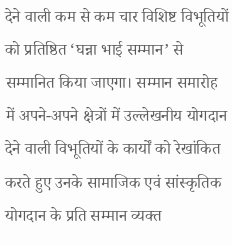देने वाली कम से कम चार विशिष्ट विभूतियों को प्रतिष्ठित ‘घन्ना भाई सम्मान’ से सम्मानित किया जाएगा। सम्मान समारोह में अपने-अपने क्षेत्रों में उल्लेखनीय योगदान देने वाली विभूतियों के कार्यों को रेखांकित करते हुए उनके सामाजिक एवं सांस्कृतिक योगदान के प्रति सम्मान व्यक्त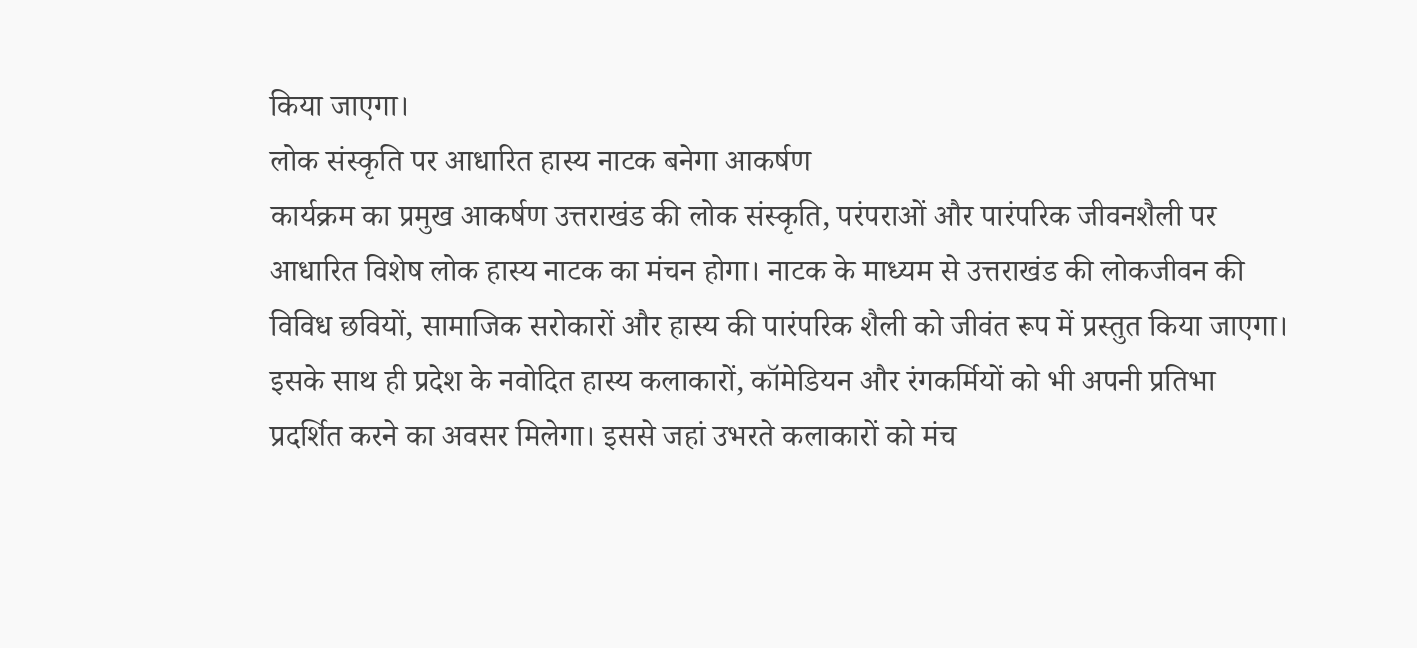किया जाएगा।
लोक संस्कृति पर आधारित हास्य नाटक बनेगा आकर्षण
कार्यक्रम का प्रमुख आकर्षण उत्तराखंड की लोक संस्कृति, परंपराओं और पारंपरिक जीवनशैली पर आधारित विशेष लोक हास्य नाटक का मंचन होगा। नाटक के माध्यम से उत्तराखंड की लोकजीवन की विविध छवियों, सामाजिक सरोकारों और हास्य की पारंपरिक शैली को जीवंत रूप में प्रस्तुत किया जाएगा।
इसके साथ ही प्रदेश के नवोदित हास्य कलाकारों, कॉमेडियन और रंगकर्मियों को भी अपनी प्रतिभा प्रदर्शित करने का अवसर मिलेगा। इससे जहां उभरते कलाकारों को मंच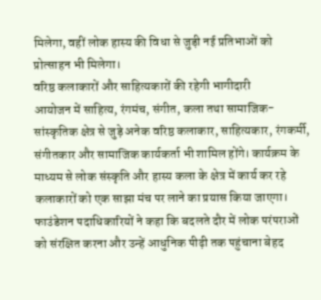मिलेगा, वहीं लोक हास्य की विधा से जुड़ी नई प्रतिभाओं को प्रोत्साहन भी मिलेगा।
वरिष्ठ कलाकारों और साहित्यकारों की रहेगी भागीदारी
आयोजन में साहित्य, रंगमंच, संगीत, कला तथा सामाजिक-सांस्कृतिक क्षेत्र से जुड़े अनेक वरिष्ठ कलाकार, साहित्यकार, रंगकर्मी, संगीतकार और सामाजिक कार्यकर्ता भी शामिल होंगे। कार्यक्रम के माध्यम से लोक संस्कृति और हास्य कला के क्षेत्र में कार्य कर रहे कलाकारों को एक साझा मंच पर लाने का प्रयास किया जाएगा।
फाउंडेशन पदाधिकारियों ने कहा कि बदलते दौर में लोक परंपराओं को संरक्षित करना और उन्हें आधुनिक पीढ़ी तक पहुंचाना बेहद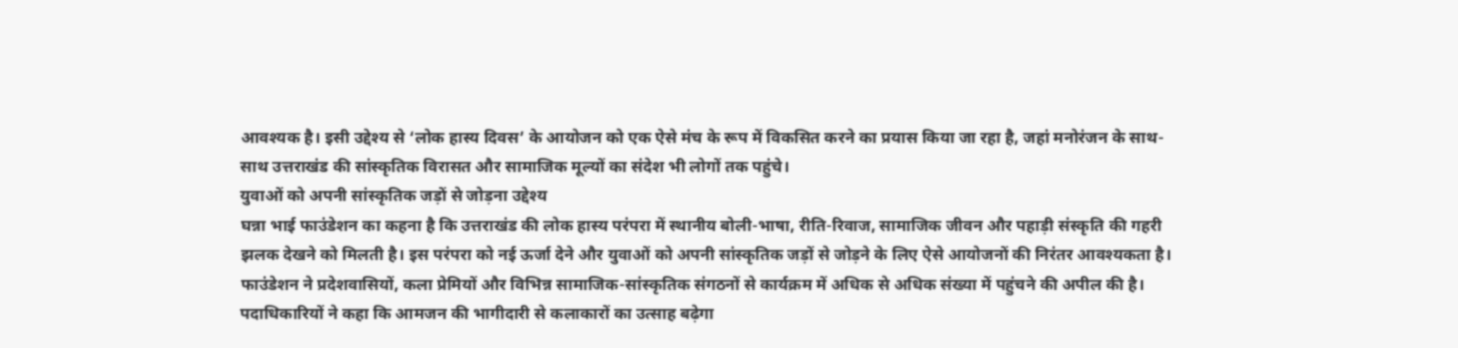आवश्यक है। इसी उद्देश्य से ‘लोक हास्य दिवस’ के आयोजन को एक ऐसे मंच के रूप में विकसित करने का प्रयास किया जा रहा है, जहां मनोरंजन के साथ-साथ उत्तराखंड की सांस्कृतिक विरासत और सामाजिक मूल्यों का संदेश भी लोगों तक पहुंचे।
युवाओं को अपनी सांस्कृतिक जड़ों से जोड़ना उद्देश्य
घन्ना भाई फाउंडेशन का कहना है कि उत्तराखंड की लोक हास्य परंपरा में स्थानीय बोली-भाषा, रीति-रिवाज, सामाजिक जीवन और पहाड़ी संस्कृति की गहरी झलक देखने को मिलती है। इस परंपरा को नई ऊर्जा देने और युवाओं को अपनी सांस्कृतिक जड़ों से जोड़ने के लिए ऐसे आयोजनों की निरंतर आवश्यकता है।
फाउंडेशन ने प्रदेशवासियों, कला प्रेमियों और विभिन्न सामाजिक-सांस्कृतिक संगठनों से कार्यक्रम में अधिक से अधिक संख्या में पहुंचने की अपील की है। पदाधिकारियों ने कहा कि आमजन की भागीदारी से कलाकारों का उत्साह बढ़ेगा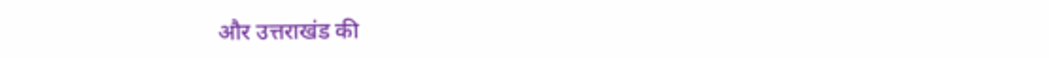और उत्तराखंड की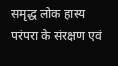समृद्ध लोक हास्य परंपरा के संरक्षण एवं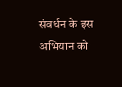संवर्धन के इस अभियान को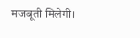मजबूती मिलेगी।